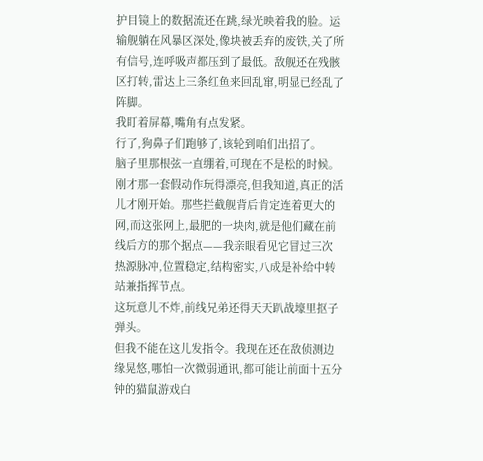护目镜上的数据流还在跳,绿光映着我的脸。运输舰躺在风暴区深处,像块被丢弃的废铁,关了所有信号,连呼吸声都压到了最低。敌舰还在残骸区打转,雷达上三条红鱼来回乱窜,明显已经乱了阵脚。
我盯着屏幕,嘴角有点发紧。
行了,狗鼻子们跑够了,该轮到咱们出招了。
脑子里那根弦一直绷着,可现在不是松的时候。刚才那一套假动作玩得漂亮,但我知道,真正的活儿才刚开始。那些拦截舰背后肯定连着更大的网,而这张网上,最肥的一块肉,就是他们藏在前线后方的那个据点——我亲眼看见它冒过三次热源脉冲,位置稳定,结构密实,八成是补给中转站兼指挥节点。
这玩意儿不炸,前线兄弟还得天天趴战壕里抠子弹头。
但我不能在这儿发指令。我现在还在敌侦测边缘晃悠,哪怕一次微弱通讯,都可能让前面十五分钟的猫鼠游戏白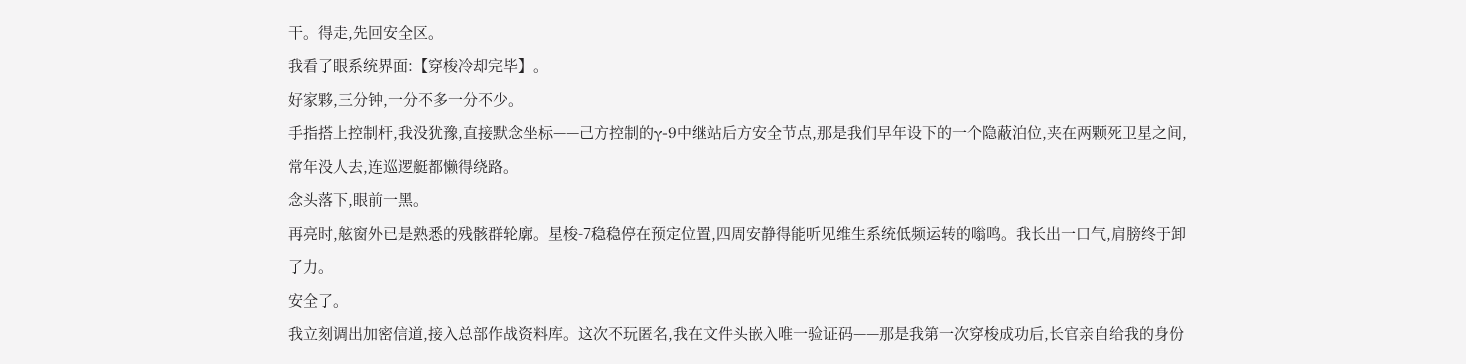干。得走,先回安全区。
我看了眼系统界面:【穿梭冷却完毕】。
好家夥,三分钟,一分不多一分不少。
手指搭上控制杆,我没犹豫,直接默念坐标——己方控制的γ-9中继站后方安全节点,那是我们早年设下的一个隐蔽泊位,夹在两颗死卫星之间,常年没人去,连巡逻艇都懒得绕路。
念头落下,眼前一黑。
再亮时,舷窗外已是熟悉的残骸群轮廓。星梭-7稳稳停在预定位置,四周安静得能听见维生系统低频运转的嗡鸣。我长出一口气,肩膀终于卸了力。
安全了。
我立刻调出加密信道,接入总部作战资料库。这次不玩匿名,我在文件头嵌入唯一验证码——那是我第一次穿梭成功后,长官亲自给我的身份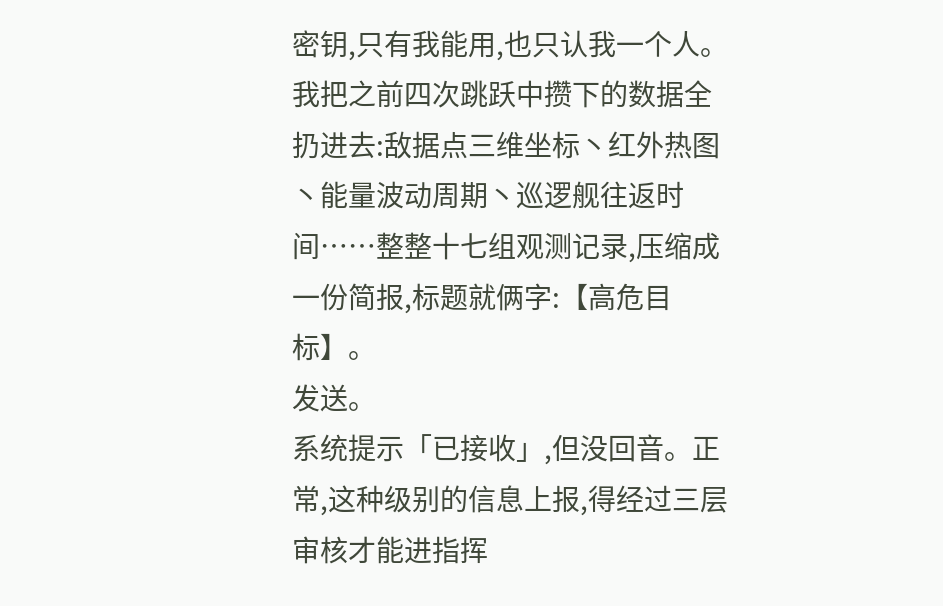密钥,只有我能用,也只认我一个人。
我把之前四次跳跃中攒下的数据全扔进去:敌据点三维坐标丶红外热图丶能量波动周期丶巡逻舰往返时间……整整十七组观测记录,压缩成一份简报,标题就俩字:【高危目标】。
发送。
系统提示「已接收」,但没回音。正常,这种级别的信息上报,得经过三层审核才能进指挥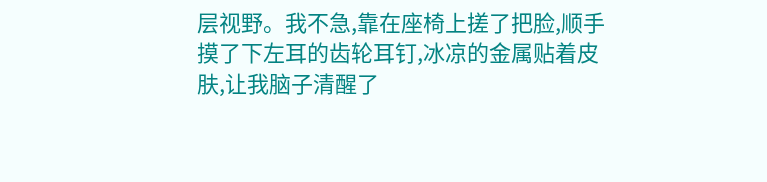层视野。我不急,靠在座椅上搓了把脸,顺手摸了下左耳的齿轮耳钉,冰凉的金属贴着皮肤,让我脑子清醒了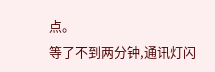点。
等了不到两分钟,通讯灯闪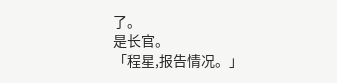了。
是长官。
「程星,报告情况。」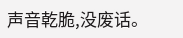声音乾脆,没废话。